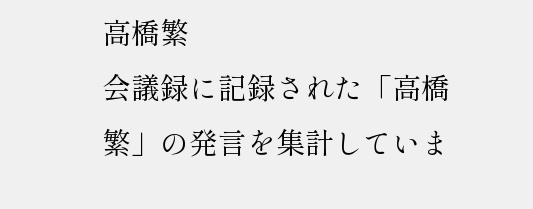高橋繁
会議録に記録された「高橋繁」の発言を集計していま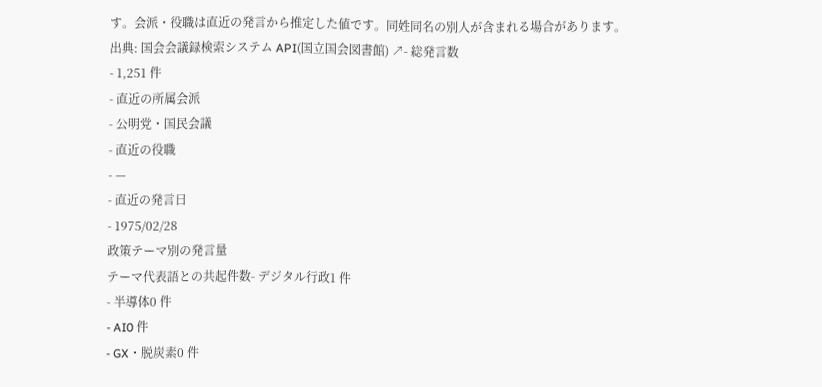す。会派・役職は直近の発言から推定した値です。同姓同名の別人が含まれる場合があります。
出典: 国会会議録検索システム API(国立国会図書館) ↗- 総発言数
- 1,251 件
- 直近の所属会派
- 公明党・国民会議
- 直近の役職
- —
- 直近の発言日
- 1975/02/28
政策テーマ別の発言量
テーマ代表語との共起件数- デジタル行政1 件
- 半導体0 件
- AI0 件
- GX・脱炭素0 件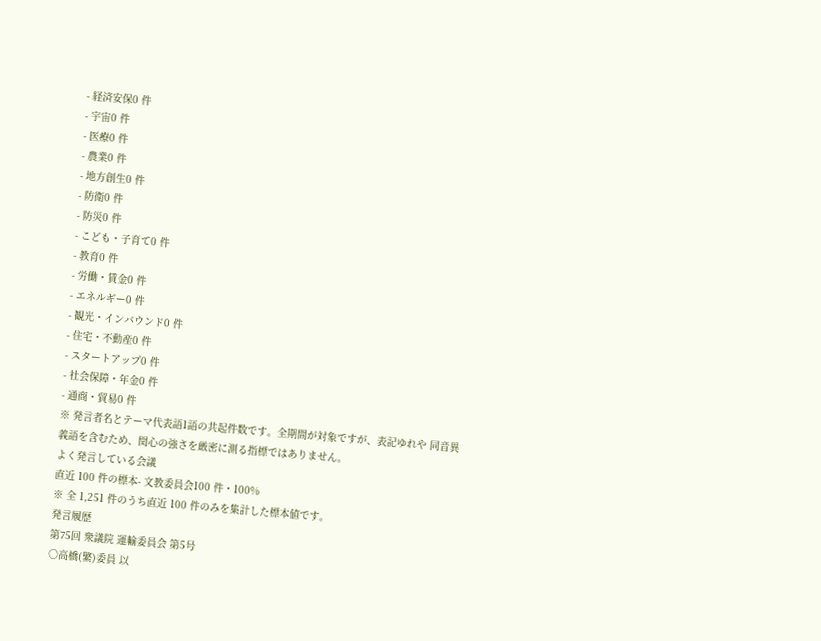- 経済安保0 件
- 宇宙0 件
- 医療0 件
- 農業0 件
- 地方創生0 件
- 防衛0 件
- 防災0 件
- こども・子育て0 件
- 教育0 件
- 労働・賃金0 件
- エネルギー0 件
- 観光・インバウンド0 件
- 住宅・不動産0 件
- スタートアップ0 件
- 社会保障・年金0 件
- 通商・貿易0 件
※ 発言者名とテーマ代表語1語の共起件数です。全期間が対象ですが、表記ゆれや 同音異義語を含むため、関心の強さを厳密に測る指標ではありません。
よく発言している会議
直近 100 件の標本- 文教委員会100 件・100%
※ 全 1,251 件のうち直近 100 件のみを集計した標本値です。
発言履歴
第75回 衆議院 運輸委員会 第5号
○高橋(繁)委員 以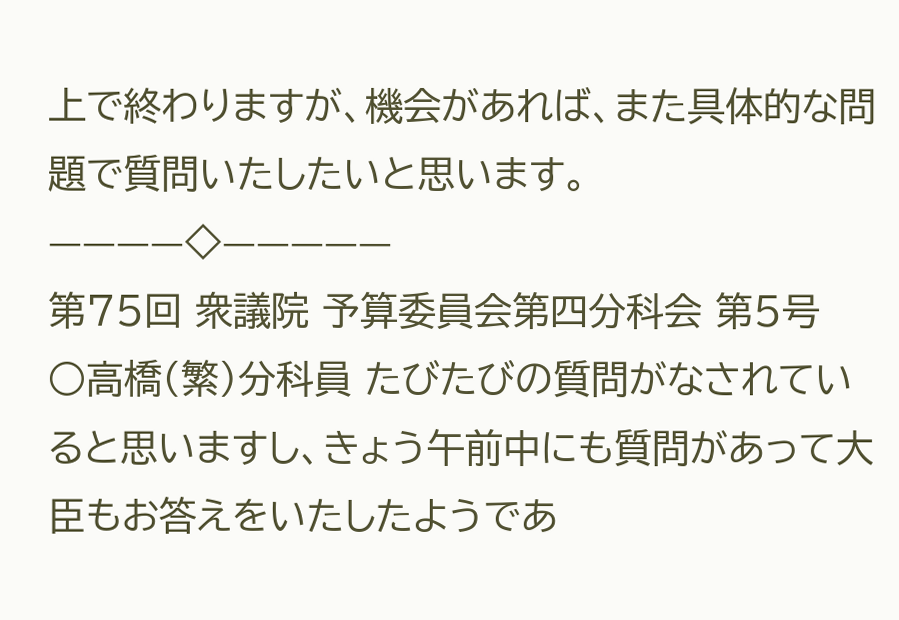上で終わりますが、機会があれば、また具体的な問題で質問いたしたいと思います。 ————◇—————
第75回 衆議院 予算委員会第四分科会 第5号
○高橋(繁)分科員 たびたびの質問がなされていると思いますし、きょう午前中にも質問があって大臣もお答えをいたしたようであ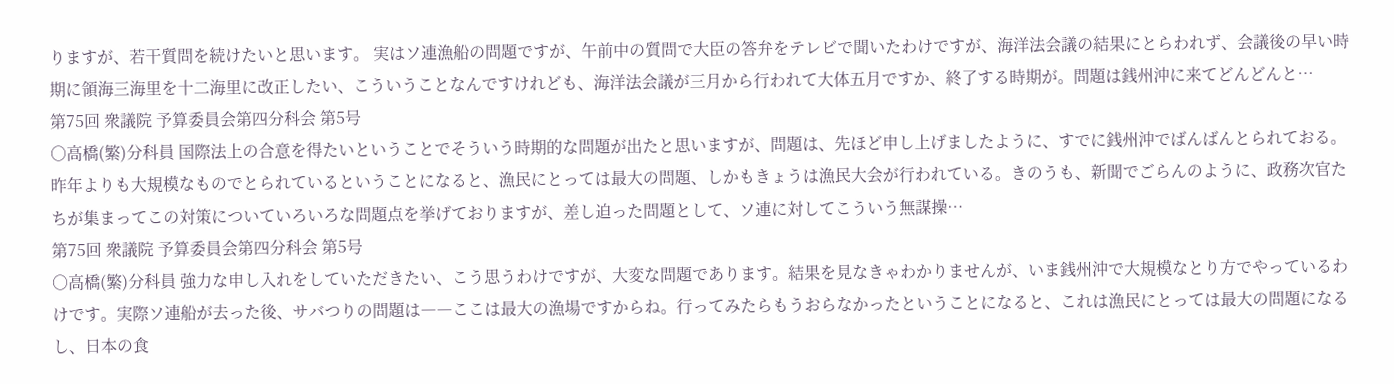りますが、若干質問を続けたいと思います。 実はソ連漁船の問題ですが、午前中の質問で大臣の答弁をテレビで聞いたわけですが、海洋法会議の結果にとらわれず、会議後の早い時期に領海三海里を十二海里に改正したい、こういうことなんですけれども、海洋法会議が三月から行われて大体五月ですか、終了する時期が。問題は銭州沖に来てどんどんと…
第75回 衆議院 予算委員会第四分科会 第5号
○高橋(繁)分科員 国際法上の合意を得たいということでそういう時期的な問題が出たと思いますが、問題は、先ほど申し上げましたように、すでに銭州沖でばんばんとられておる。昨年よりも大規模なものでとられているということになると、漁民にとっては最大の問題、しかもきょうは漁民大会が行われている。きのうも、新聞でごらんのように、政務次官たちが集まってこの対策についていろいろな問題点を挙げておりますが、差し迫った問題として、ソ連に対してこういう無謀操…
第75回 衆議院 予算委員会第四分科会 第5号
○高橋(繁)分科員 強力な申し入れをしていただきたい、こう思うわけですが、大変な問題であります。結果を見なきゃわかりませんが、いま銭州沖で大規模なとり方でやっているわけです。実際ソ連船が去った後、サバつりの問題は――ここは最大の漁場ですからね。行ってみたらもうおらなかったということになると、これは漁民にとっては最大の問題になるし、日本の食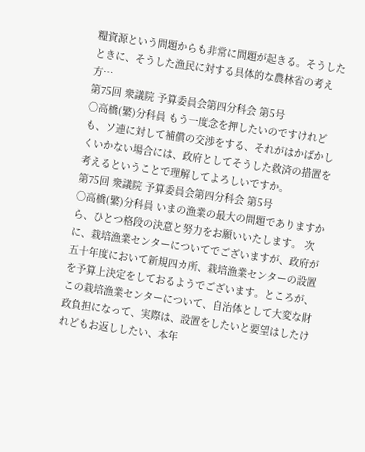糧資源という問題からも非常に問題が起きる。そうしたときに、そうした漁民に対する具体的な農林省の考え方…
第75回 衆議院 予算委員会第四分科会 第5号
○高橋(繁)分科員 もう一度念を押したいのですけれども、ソ連に対して補償の交渉をする、それがはかばかしくいかない場合には、政府としてそうした救済の措置を考えるということで理解してよろしいですか。
第75回 衆議院 予算委員会第四分科会 第5号
○高橋(繁)分科員 いまの漁業の最大の問題でありますから、ひとつ格段の決意と努力をお願いいたします。 次に、栽培漁業センターについてでございますが、政府が五十年度において新規四カ所、栽培漁業センターの設置を予算上決定をしておるようでございます。ところが、この栽培漁業センターについて、自治体として大変な財政負担になって、実際は、設置をしたいと要望はしたけれどもお返ししたい、本年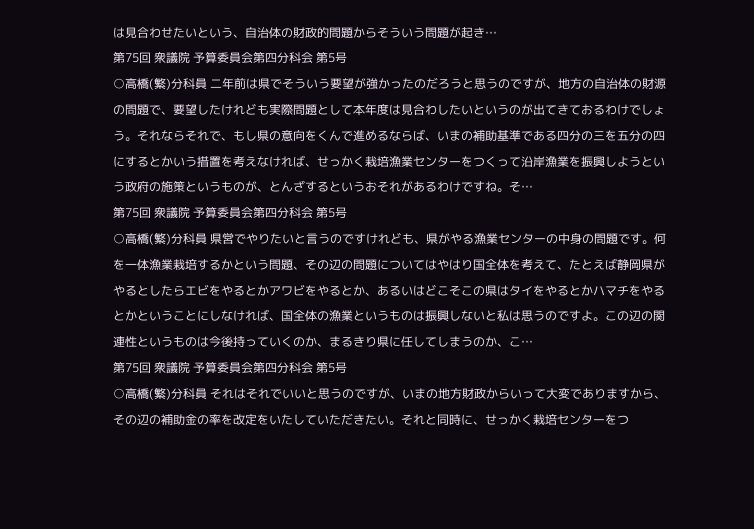は見合わせたいという、自治体の財政的問題からそういう問題が起き…
第75回 衆議院 予算委員会第四分科会 第5号
○高橋(繁)分科員 二年前は県でそういう要望が強かったのだろうと思うのですが、地方の自治体の財源の問題で、要望したけれども実際問題として本年度は見合わしたいというのが出てきておるわけでしょう。それならそれで、もし県の意向をくんで進めるならば、いまの補助基準である四分の三を五分の四にするとかいう措置を考えなければ、せっかく栽培漁業センターをつくって沿岸漁業を振興しようという政府の施策というものが、とんざするというおそれがあるわけですね。そ…
第75回 衆議院 予算委員会第四分科会 第5号
○高橋(繁)分科員 県営でやりたいと言うのですけれども、県がやる漁業センターの中身の問題です。何を一体漁業栽培するかという問題、その辺の問題についてはやはり国全体を考えて、たとえば静岡県がやるとしたらエビをやるとかアワビをやるとか、あるいはどこそこの県はタイをやるとかハマチをやるとかということにしなければ、国全体の漁業というものは振興しないと私は思うのですよ。この辺の関連性というものは今後持っていくのか、まるきり県に任してしまうのか、こ…
第75回 衆議院 予算委員会第四分科会 第5号
○高橋(繁)分科員 それはそれでいいと思うのですが、いまの地方財政からいって大変でありますから、その辺の補助金の率を改定をいたしていただきたい。それと同時に、せっかく栽培センターをつ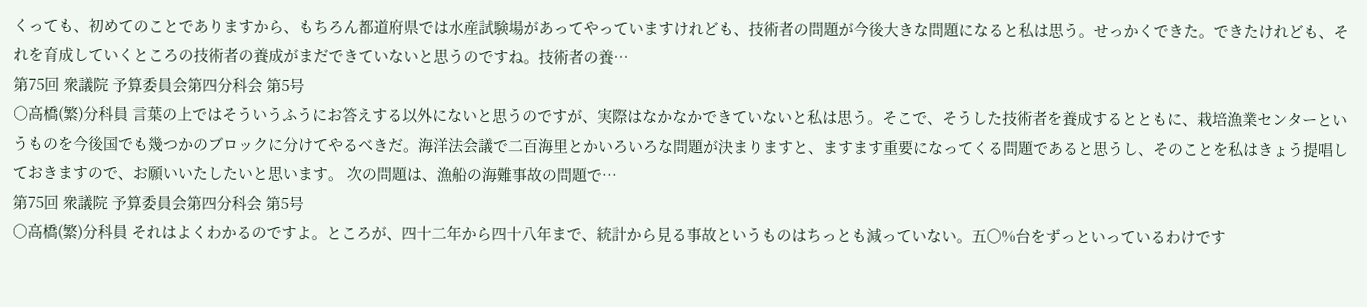くっても、初めてのことでありますから、もちろん都道府県では水産試験場があってやっていますけれども、技術者の問題が今後大きな問題になると私は思う。せっかくできた。できたけれども、それを育成していくところの技術者の養成がまだできていないと思うのですね。技術者の養…
第75回 衆議院 予算委員会第四分科会 第5号
○高橋(繁)分科員 言葉の上ではそういうふうにお答えする以外にないと思うのですが、実際はなかなかできていないと私は思う。そこで、そうした技術者を養成するとともに、栽培漁業センターというものを今後国でも幾つかのブロックに分けてやるべきだ。海洋法会議で二百海里とかいろいろな問題が決まりますと、ますます重要になってくる問題であると思うし、そのことを私はきょう提唱しておきますので、お願いいたしたいと思います。 次の問題は、漁船の海難事故の問題で…
第75回 衆議院 予算委員会第四分科会 第5号
○高橋(繁)分科員 それはよくわかるのですよ。ところが、四十二年から四十八年まで、統計から見る事故というものはちっとも減っていない。五〇%台をずっといっているわけです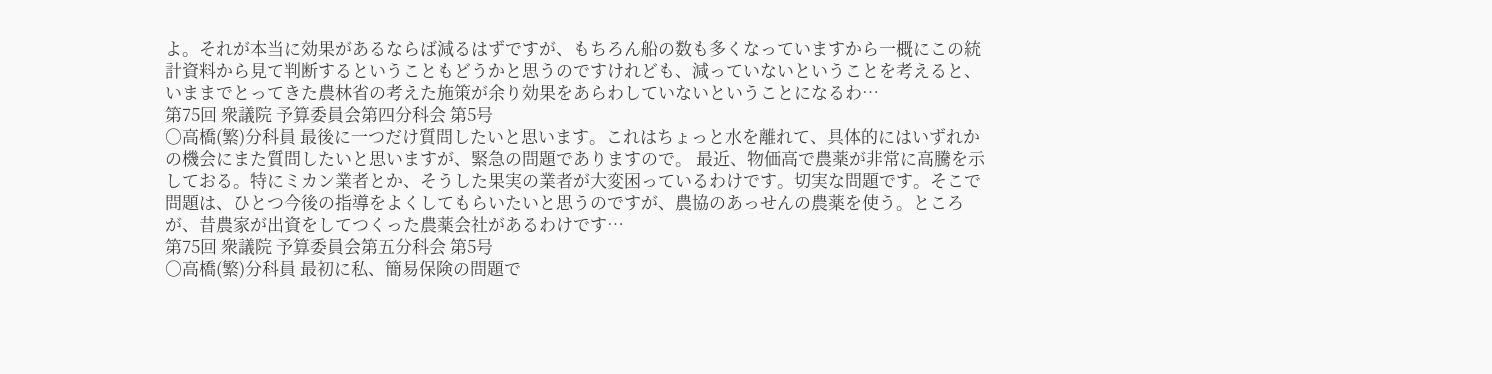よ。それが本当に効果があるならば減るはずですが、もちろん船の数も多くなっていますから一概にこの統計資料から見て判断するということもどうかと思うのですけれども、減っていないということを考えると、いままでとってきた農林省の考えた施策が余り効果をあらわしていないということになるわ…
第75回 衆議院 予算委員会第四分科会 第5号
○高橋(繁)分科員 最後に一つだけ質問したいと思います。これはちょっと水を離れて、具体的にはいずれかの機会にまた質問したいと思いますが、緊急の問題でありますので。 最近、物価高で農薬が非常に高騰を示しておる。特にミカン業者とか、そうした果実の業者が大変困っているわけです。切実な問題です。そこで問題は、ひとつ今後の指導をよくしてもらいたいと思うのですが、農協のあっせんの農薬を使う。ところが、昔農家が出資をしてつくった農薬会社があるわけです…
第75回 衆議院 予算委員会第五分科会 第5号
○高橋(繁)分科員 最初に私、簡易保険の問題で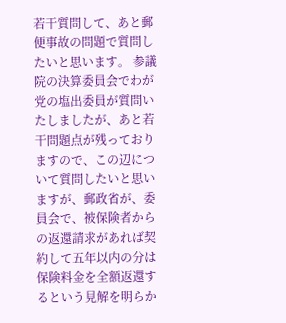若干質問して、あと郵便事故の問題で質問したいと思います。 参議院の決算委員会でわが党の塩出委員が質問いたしましたが、あと若干問題点が残っておりますので、この辺について質問したいと思いますが、郵政省が、委員会で、被保険者からの返還請求があれば契約して五年以内の分は保険料金を全額返還するという見解を明らか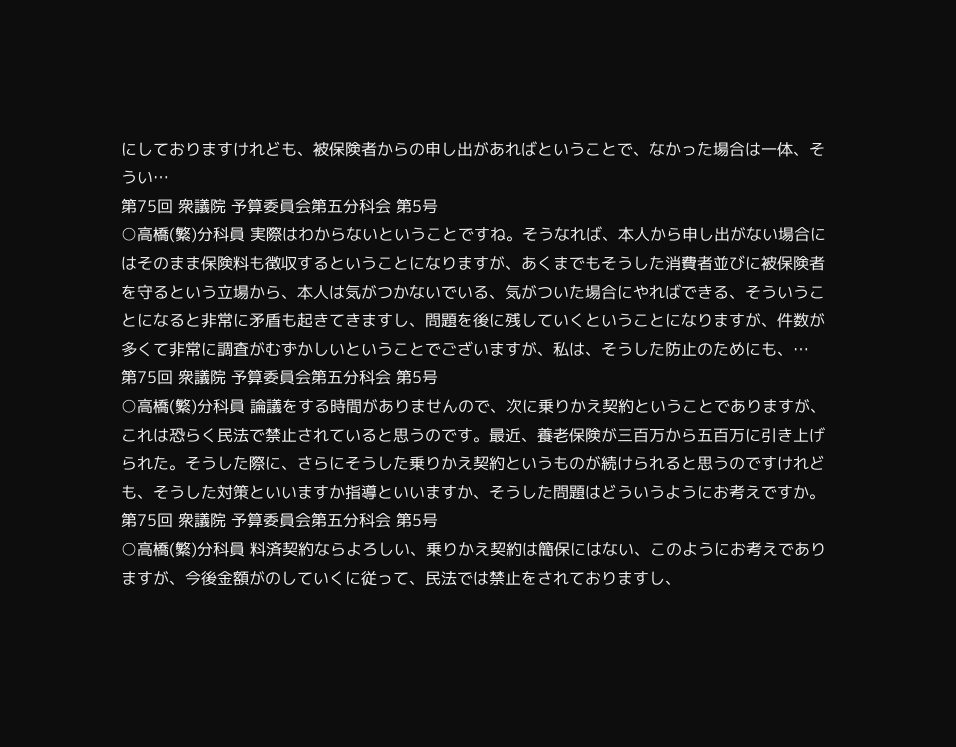にしておりますけれども、被保険者からの申し出があればということで、なかった場合は一体、そうい…
第75回 衆議院 予算委員会第五分科会 第5号
○高橋(繁)分科員 実際はわからないということですね。そうなれば、本人から申し出がない場合にはそのまま保険料も徴収するということになりますが、あくまでもそうした消費者並びに被保険者を守るという立場から、本人は気がつかないでいる、気がついた場合にやればできる、そういうことになると非常に矛盾も起きてきますし、問題を後に残していくということになりますが、件数が多くて非常に調査がむずかしいということでございますが、私は、そうした防止のためにも、…
第75回 衆議院 予算委員会第五分科会 第5号
○高橋(繁)分科員 論議をする時間がありませんので、次に乗りかえ契約ということでありますが、これは恐らく民法で禁止されていると思うのです。最近、養老保険が三百万から五百万に引き上げられた。そうした際に、さらにそうした乗りかえ契約というものが続けられると思うのですけれども、そうした対策といいますか指導といいますか、そうした問題はどういうようにお考えですか。
第75回 衆議院 予算委員会第五分科会 第5号
○高橋(繁)分科員 料済契約ならよろしい、乗りかえ契約は簡保にはない、このようにお考えでありますが、今後金額がのしていくに従って、民法では禁止をされておりますし、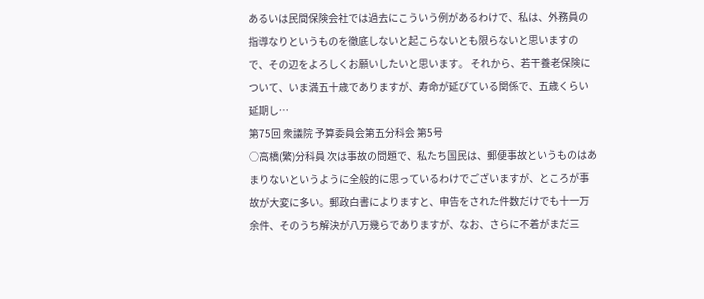あるいは民間保険会社では過去にこういう例があるわけで、私は、外務員の指導なりというものを徹底しないと起こらないとも限らないと思いますので、その辺をよろしくお願いしたいと思います。 それから、若干養老保険について、いま満五十歳でありますが、寿命が延びている関係で、五歳くらい延期し…
第75回 衆議院 予算委員会第五分科会 第5号
○高橋(繁)分科員 次は事故の問題で、私たち国民は、郵便事故というものはあまりないというように全般的に思っているわけでございますが、ところが事故が大変に多い。郵政白書によりますと、申告をされた件数だけでも十一万余件、そのうち解決が八万幾らでありますが、なお、さらに不着がまだ三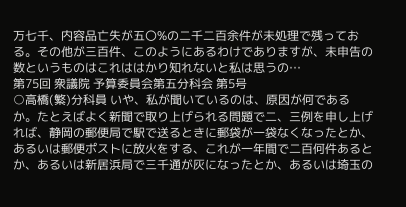万七千、内容品亡失が五〇%の二千二百余件が未処理で残っておる。その他が三百件、このようにあるわけでありますが、未申告の数というものはこれははかり知れないと私は思うの…
第75回 衆議院 予算委員会第五分科会 第5号
○高橋(繁)分科員 いや、私が聞いているのは、原因が何であるか。たとえばよく新聞で取り上げられる問題で二、三例を申し上げれば、静岡の郵便局で駅で送るときに郵袋が一袋なくなったとか、あるいは郵便ポストに放火をする、これが一年間で二百何件あるとか、あるいは新居浜局で三千通が灰になったとか、あるいは埼玉の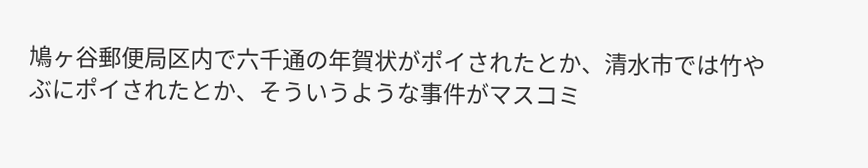鳩ヶ谷郵便局区内で六千通の年賀状がポイされたとか、清水市では竹やぶにポイされたとか、そういうような事件がマスコミ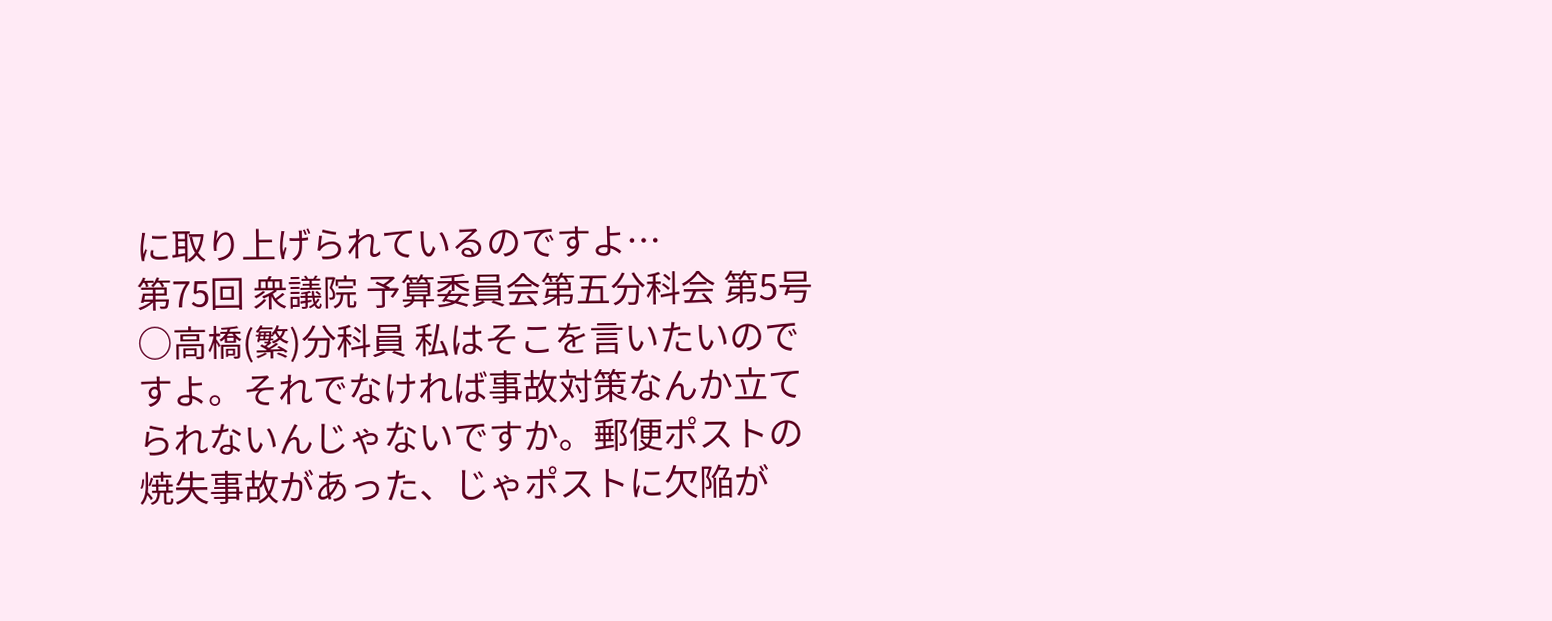に取り上げられているのですよ…
第75回 衆議院 予算委員会第五分科会 第5号
○高橋(繁)分科員 私はそこを言いたいのですよ。それでなければ事故対策なんか立てられないんじゃないですか。郵便ポストの焼失事故があった、じゃポストに欠陥が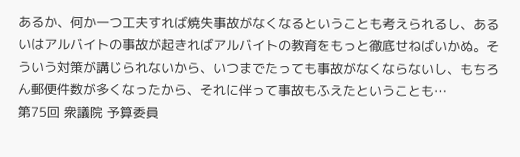あるか、何か一つ工夫すれば焼失事故がなくなるということも考えられるし、あるいはアルバイトの事故が起きればアルバイトの教育をもっと徹底せねばいかぬ。そういう対策が講じられないから、いつまでたっても事故がなくならないし、もちろん郵便件数が多くなったから、それに伴って事故もふえたということも…
第75回 衆議院 予算委員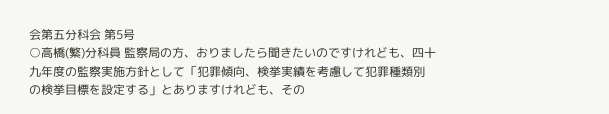会第五分科会 第5号
○高橋(繁)分科員 監察局の方、おりましたら聞きたいのですけれども、四十九年度の監察実施方針として「犯罪傾向、検挙実績を考慮して犯罪種類別の検挙目標を設定する」とありますけれども、その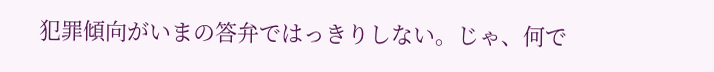犯罪傾向がいまの答弁ではっきりしない。じゃ、何で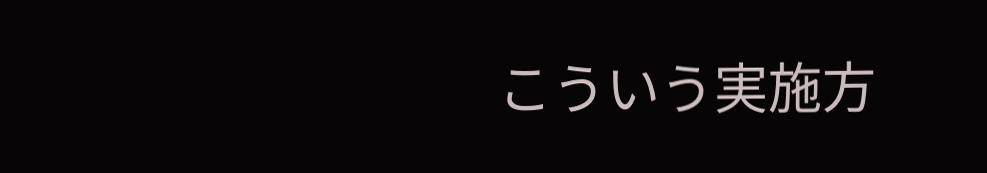こういう実施方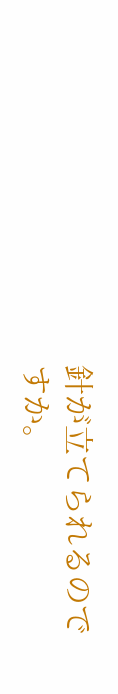針が立てられるのですか。